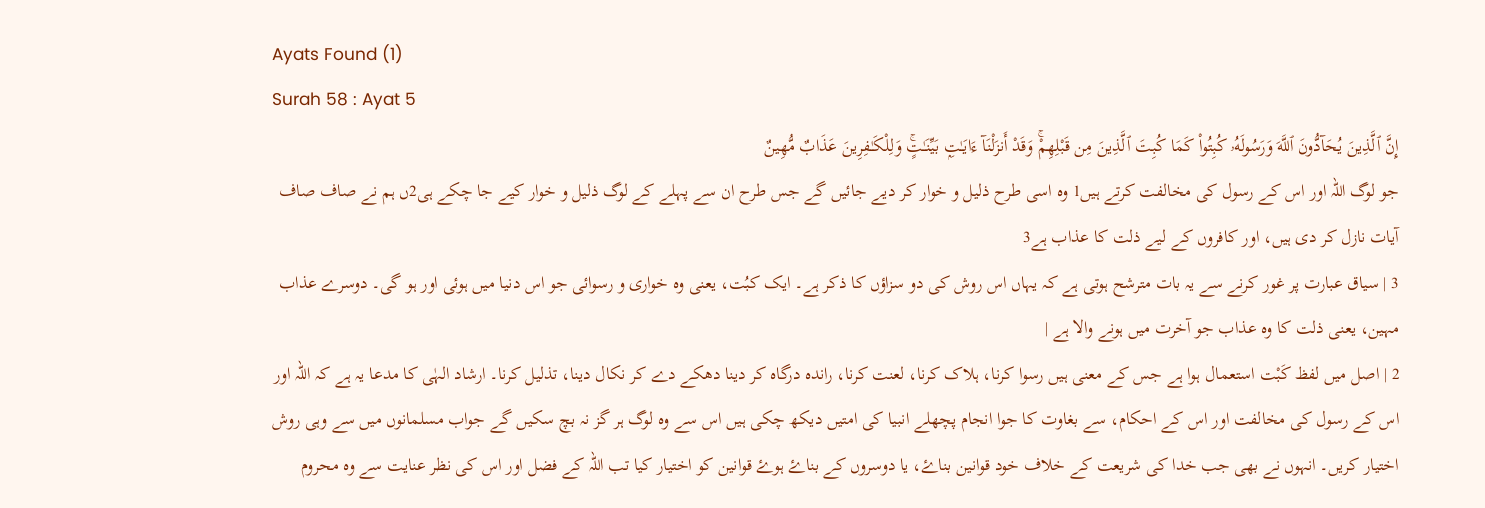Ayats Found (1)
Surah 58 : Ayat 5
إِنَّ ٱلَّذِينَ يُحَآدُّونَ ٱللَّهَ وَرَسُولَهُۥ كُبِتُواْ كَمَا كُبِتَ ٱلَّذِينَ مِن قَبْلِهِمْۚ وَقَدْ أَنزَلْنَآ ءَايَـٰتِۭ بَيِّنَـٰتٍۚ وَلِلْكَـٰفِرِينَ عَذَابٌ مُّهِينٌ
جو لوگ اللہ اور اس کے رسول کی مخالفت کرتے ہیں1 وہ اسی طرح ذلیل و خوار کر دیے جائیں گے جس طرح ان سے پہلے کے لوگ ذلیل و خوار کیے جا چکے ہی2ں ہم نے صاف صاف آیات نازل کر دی ہیں، اور کافروں کے لیے ذلت کا عذاب ہے3
3 | سیاق عبارت پر غور کرنے سے یہ بات مترشح ہوتی ہے کہ یہاں اس روش کی دو سزاؤں کا ذکر ہے۔ ایک کبُت، یعنی وہ خواری و رسوائی جو اس دنیا میں ہوئی اور ہو گی۔ دوسرے عذاب مہین، یعنی ذلت کا وہ عذاب جو آخرت میں ہونے والا ہے |
2 | اصل میں لفظ کَبْت استعمال ہوا ہے جس کے معنی ہیں رسوا کرنا، ہلاک کرنا، لعنت کرنا، راندہ درگاہ کر دینا دھکے دے کر نکال دینا، تذلیل کرنا۔ ارشاد الہٰی کا مدعا یہ ہے کہ اللہ اور اس کے رسول کی مخالفت اور اس کے احکام، سے بغاوت کا جوا انجام پچھلے انبیا کی امتیں دیکھ چکی ہیں اس سے وہ لوگ ہر گز نہ بچ سکیں گے جواب مسلمانوں میں سے وہی روش اختیار کریں۔ انہوں نے بھی جب خدا کی شریعت کے خلاف خود قوانین بناۓ، یا دوسروں کے بناۓ ہوۓ قوانین کو اختیار کیا تب اللہ کے فضل اور اس کی نظر عنایت سے وہ محروم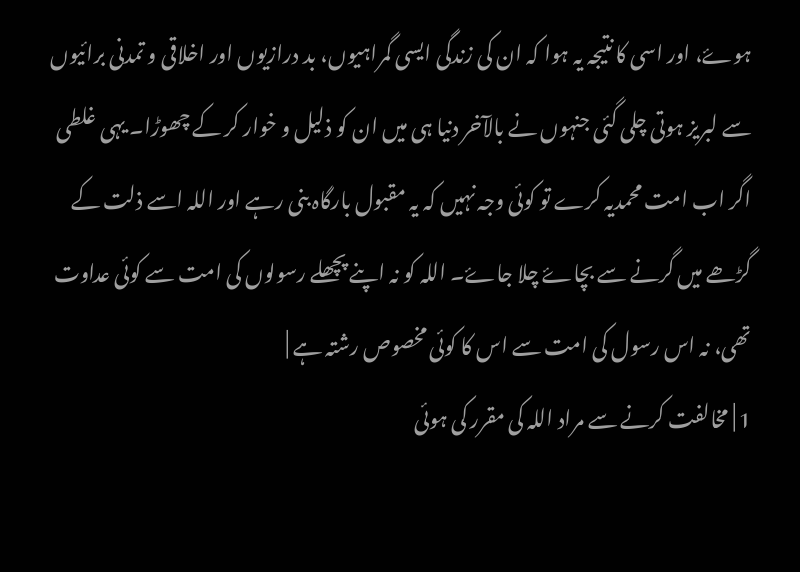ہوۓ، اور اسی کا نتیجہ یہ ہوا کہ ان کی زندگی ایسی گمراہیوں، بد درازیوں اور اخلاقی و تمدنی برائیوں سے لبریز ہوتی چلی گئی جنہوں نے بالآخر دنیا ہی میں ان کو ذلیل و خوار کر کے چھوڑا۔ یہی غلطی اگر اب امت محمدیہ کرے تو کوئی وجہ نہیں کہ یہ مقبول بارگاہ بنی رہے اور اللہ اسے ذلت کے گڑھے میں گرنے سے بچاۓ چلا جاۓ۔ اللہ کو نہ اپنے پچھلے رسولوں کی امت سے کوئی عداوت تھی، نہ اس رسول کی امت سے اس کا کوئی مخصوص رشتہ ہے |
1 | مخالفت کرنے سے مراد اللہ کی مقرر کی ہوئی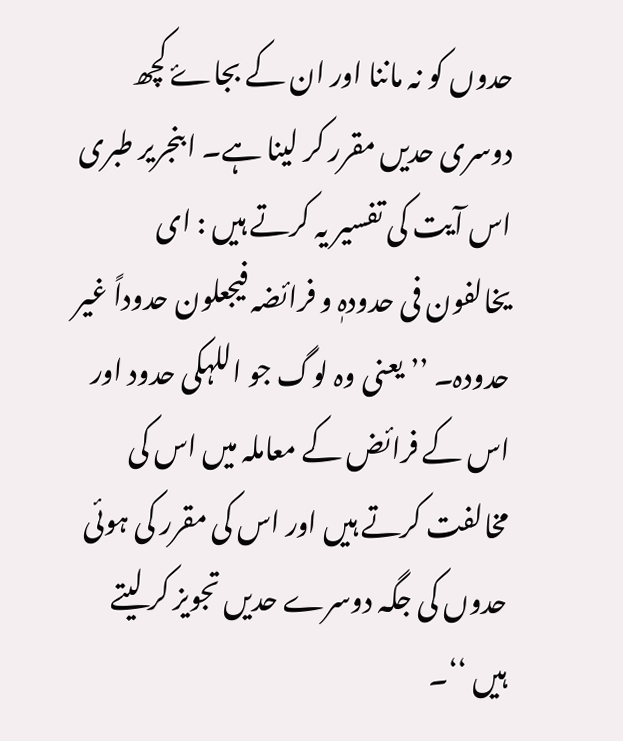حدوں کو نہ ماننا اور ان کے بجاۓ کچھ دوسری حدیں مقرر کر لینا ہے۔ ابنجریر طبری اس آیت کی تفسیر یہ کرتے ہیں : ای یخالفون فی حدودہٖ و فرائضہ فیجعلون حدوداً غیر حدودہ۔ ’’ یعنی وہ لوگ جو اللہکی حدود اور اس کے فرائض کے معاملہ میں اس کی مخالفت کرتے ہیں اور اس کی مقرر کی ہوئی حدوں کی جگہ دوسرے حدیں تجویز کر لیتے ہیں ‘‘۔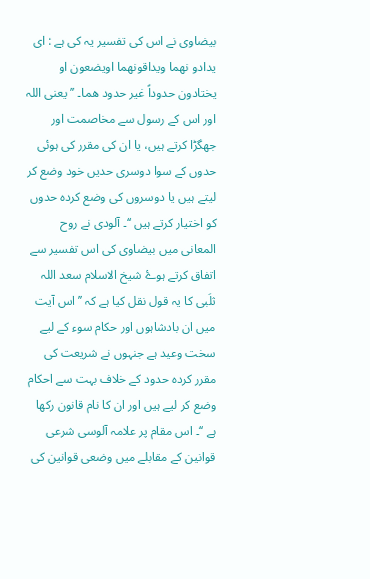بیضاوی نے اس کی تفسیر یہ کی ہے : ای یدادو نھما ویداقونھما اویضعون او یختادون حدوداً غیر حدود ھما۔ ’’ یعنی اللہ اور اس کے رسول سے مخاصمت اور جھگڑا کرتے ہیں، یا ان کی مقرر کی ہوئی حدوں کے سوا دوسری حدیں خود وضع کر لیتے ہیں یا دوسروں کی وضع کردہ حدوں کو اختیار کرتے ہیں ‘‘۔ آلودی نے روح المعانی میں بیضاوی کی اس تفسیر سے اتفاق کرتے ہوۓ شیخ الاسلام سعد اللہ ثلَبی کا یہ قول نقل کیا ہے کہ ’’ اس آیت میں ان بادشاہوں اور حکام سوء کے لیے سخت وعید ہے جنہوں نے شریعت کی مقرر کردہ حدود کے خلاف بہت سے احکام وضع کر لیے ہیں اور ان کا نام قانون رکھا ہے ‘‘۔ اس مقام پر علامہ آلوسی شرعی قوانین کے مقابلے میں وضعی قوانین کی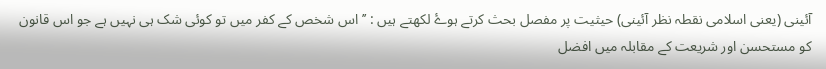آئینی (یعنی اسلامی نقطہ نظر آئینی) حیثیت پر مفصل بحث کرتے ہوۓ لکھتے ہیں : ’’اس شخص کے کفر میں تو کوئی شک ہی نہیں ہے جو اس قانون کو مستحسن اور شریعت کے مقابلہ میں افضل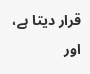قرار دیتا ہے، اور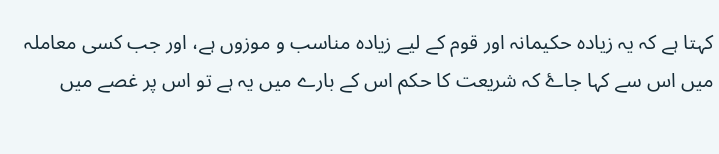کہتا ہے کہ یہ زیادہ حکیمانہ اور قوم کے لیے زیادہ مناسب و موزوں ہے، اور جب کسی معاملہ میں اس سے کہا جاۓ کہ شریعت کا حکم اس کے بارے میں یہ ہے تو اس پر غصے میں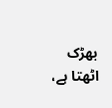بھڑک اٹھتا ہے،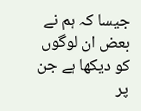جیسا کہ ہم نے بعض ان لوگوں کو دیکھا ہے جن پر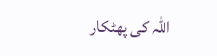اللہ کی پھٹکار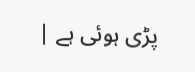پڑی ہوئی ہے |